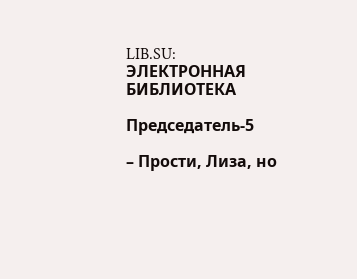LIB.SU: ЭЛЕКТРОННАЯ БИБЛИОТЕКА

Председатель-5

– Прости, Лиза, но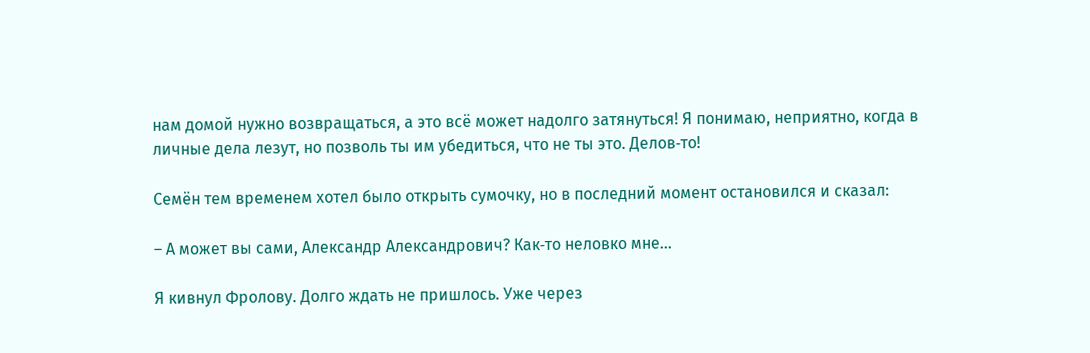нам домой нужно возвращаться, а это всё может надолго затянуться! Я понимаю, неприятно, когда в личные дела лезут, но позволь ты им убедиться, что не ты это. Делов‑то!

Семён тем временем хотел было открыть сумочку, но в последний момент остановился и сказал:

– А может вы сами, Александр Александрович? Как‑то неловко мне…

Я кивнул Фролову. Долго ждать не пришлось. Уже через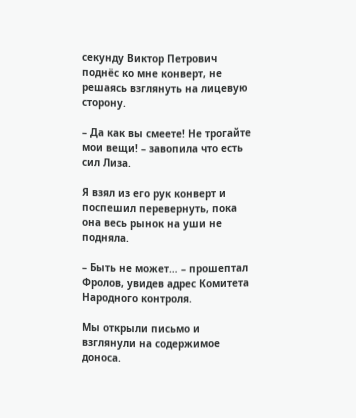секунду Виктор Петрович поднёс ко мне конверт, не решаясь взглянуть на лицевую сторону.

– Да как вы смеете! Не трогайте мои вещи! – завопила что есть сил Лиза.

Я взял из его рук конверт и поспешил перевернуть, пока она весь рынок на уши не подняла.

– Быть не может… – прошептал Фролов, увидев адрес Комитета Народного контроля.

Мы открыли письмо и взглянули на содержимое доноса.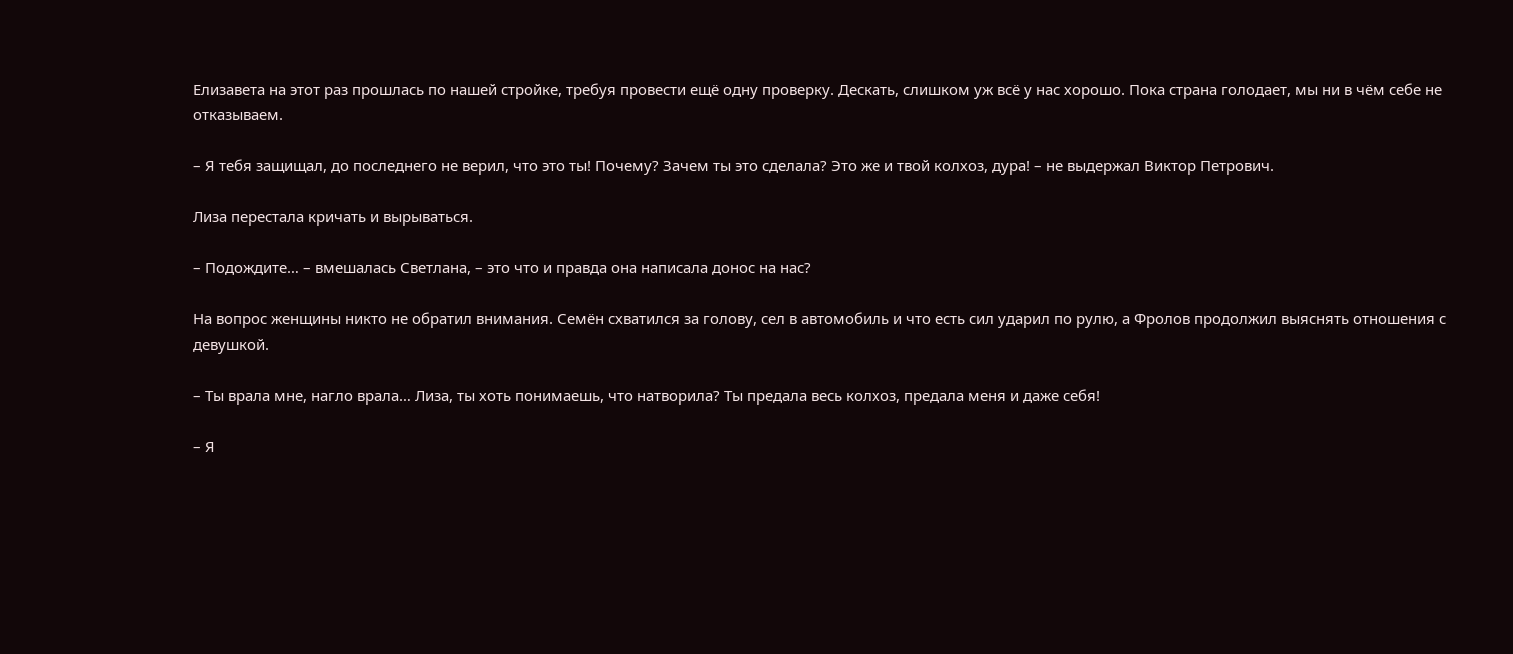Елизавета на этот раз прошлась по нашей стройке, требуя провести ещё одну проверку. Дескать, слишком уж всё у нас хорошо. Пока страна голодает, мы ни в чём себе не отказываем.

– Я тебя защищал, до последнего не верил, что это ты! Почему? Зачем ты это сделала? Это же и твой колхоз, дура! – не выдержал Виктор Петрович.

Лиза перестала кричать и вырываться.

– Подождите… – вмешалась Светлана, – это что и правда она написала донос на нас?

На вопрос женщины никто не обратил внимания. Семён схватился за голову, сел в автомобиль и что есть сил ударил по рулю, а Фролов продолжил выяснять отношения с девушкой.

– Ты врала мне, нагло врала… Лиза, ты хоть понимаешь, что натворила? Ты предала весь колхоз, предала меня и даже себя!

– Я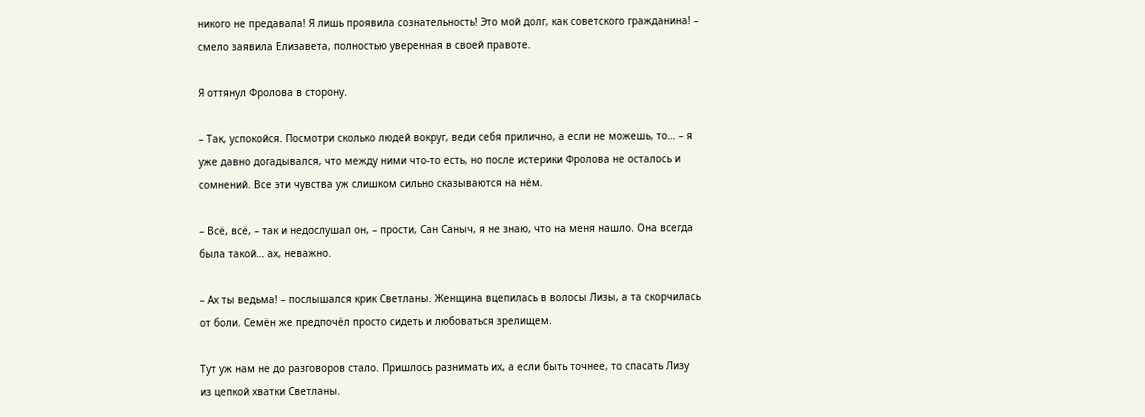никого не предавала! Я лишь проявила сознательность! Это мой долг, как советского гражданина! – смело заявила Елизавета, полностью уверенная в своей правоте.

Я оттянул Фролова в сторону.

– Так, успокойся. Посмотри сколько людей вокруг, веди себя прилично, а если не можешь, то… – я уже давно догадывался, что между ними что‑то есть, но после истерики Фролова не осталось и сомнений. Все эти чувства уж слишком сильно сказываются на нём.

– Всё, всё, – так и недослушал он, – прости, Сан Саныч, я не знаю, что на меня нашло. Она всегда была такой… ах, неважно.

– Ах ты ведьма! – послышался крик Светланы. Женщина вцепилась в волосы Лизы, а та скорчилась от боли. Семён же предпочёл просто сидеть и любоваться зрелищем.

Тут уж нам не до разговоров стало. Пришлось разнимать их, а если быть точнее, то спасать Лизу из цепкой хватки Светланы.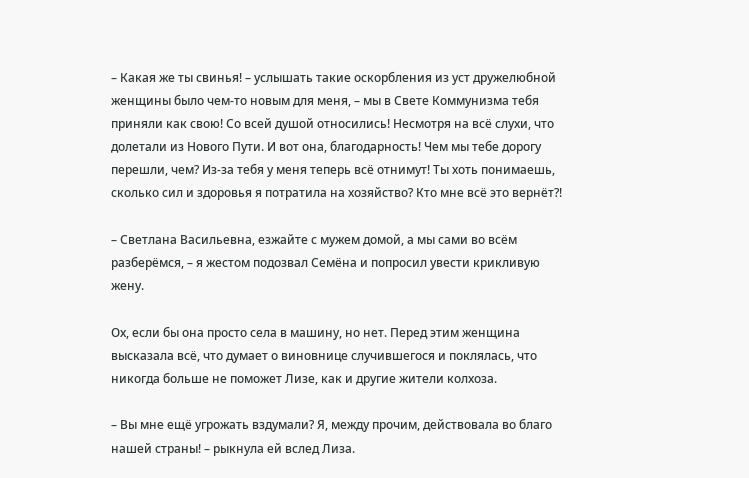– Какая же ты свинья! – услышать такие оскорбления из уст дружелюбной женщины было чем‑то новым для меня, – мы в Свете Коммунизма тебя приняли как свою! Со всей душой относились! Несмотря на всё слухи, что долетали из Нового Пути. И вот она, благодарность! Чем мы тебе дорогу перешли, чем? Из‑за тебя у меня теперь всё отнимут! Ты хоть понимаешь, сколько сил и здоровья я потратила на хозяйство? Кто мне всё это вернёт?!

– Светлана Васильевна, езжайте с мужем домой, а мы сами во всём разберёмся, – я жестом подозвал Семёна и попросил увести крикливую жену.

Ох, если бы она просто села в машину, но нет. Перед этим женщина высказала всё, что думает о виновнице случившегося и поклялась, что никогда больше не поможет Лизе, как и другие жители колхоза.

– Вы мне ещё угрожать вздумали? Я, между прочим, действовала во благо нашей страны! – рыкнула ей вслед Лиза.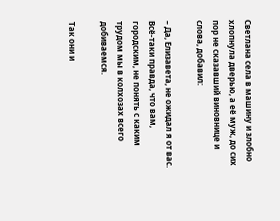Светлана села в машину и злобно хлопнула дверью, а её муж, до сих пор не сказавший виновнице и слова, добавил:

– Да, Елизавета, не ожидал я от вас. Всё‑таки правда, что вам, городским, не понять с каким трудом мы в колхозах всего добиваемся.

Так они и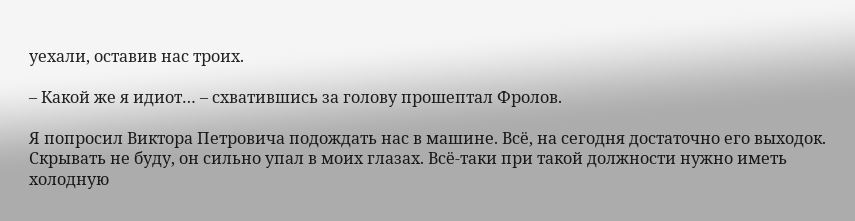уехали, оставив нас троих.

– Какой же я идиот… – схватившись за голову прошептал Фролов.

Я попросил Виктора Петровича подождать нас в машине. Всё, на сегодня достаточно его выходок. Скрывать не буду, он сильно упал в моих глазах. Всё‑таки при такой должности нужно иметь холодную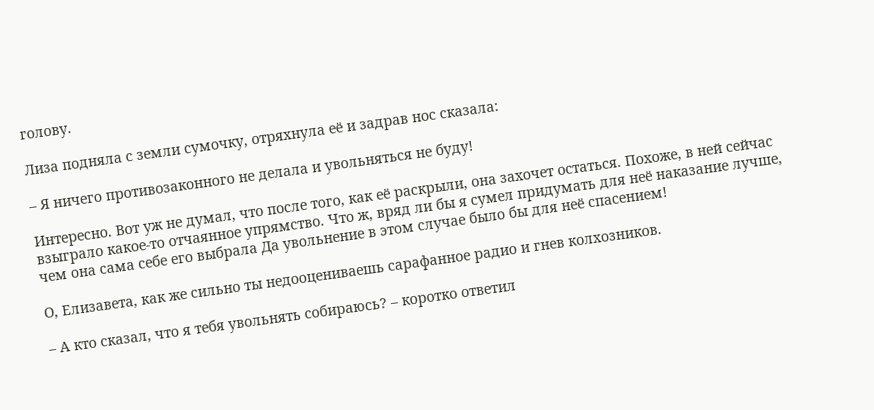голову.

Лиза подняла с земли сумочку, отряхнула её и задрав нос сказала:

– Я ничего противозаконного не делала и увольняться не буду!

Интересно. Вот уж не думал, что после того, как её раскрыли, она захочет остаться. Похоже, в ней сейчас взыграло какое‑то отчаянное упрямство. Что ж, вряд ли бы я сумел придумать для неё наказание лучше, чем она сама себе его выбрала Да увольнение в этом случае было бы для неё спасением!

О, Елизавета, как же сильно ты недооцениваешь сарафанное радио и гнев колхозников.

– А кто сказал, что я тебя увольнять собираюсь? – коротко ответил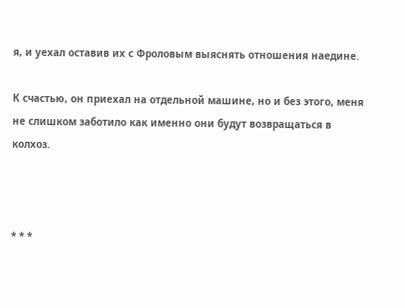я, и уехал оставив их с Фроловым выяснять отношения наедине.

К счастью, он приехал на отдельной машине, но и без этого, меня не слишком заботило как именно они будут возвращаться в колхоз.



* * *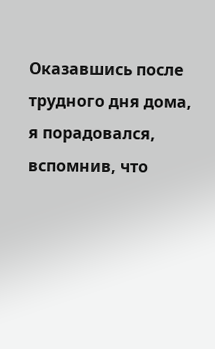Оказавшись после трудного дня дома, я порадовался, вспомнив, что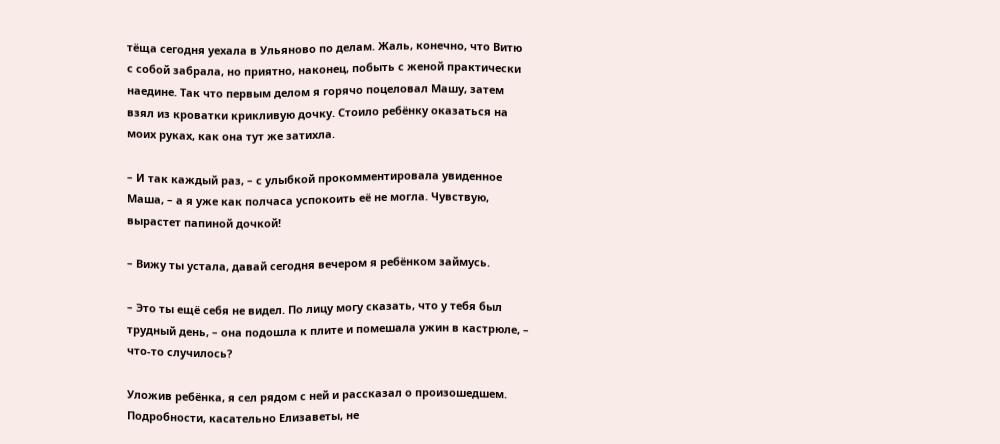тёща сегодня уехала в Ульяново по делам. Жаль, конечно, что Витю с собой забрала, но приятно, наконец, побыть с женой практически наедине. Так что первым делом я горячо поцеловал Машу, затем взял из кроватки крикливую дочку. Стоило ребёнку оказаться на моих руках, как она тут же затихла.

– И так каждый раз, – с улыбкой прокомментировала увиденное Маша, – а я уже как полчаса успокоить её не могла. Чувствую, вырастет папиной дочкой!

– Вижу ты устала, давай сегодня вечером я ребёнком займусь.

– Это ты ещё себя не видел. По лицу могу сказать, что у тебя был трудный день, – она подошла к плите и помешала ужин в кастрюле, – что‑то случилось?

Уложив ребёнка, я сел рядом с ней и рассказал о произошедшем. Подробности, касательно Елизаветы, не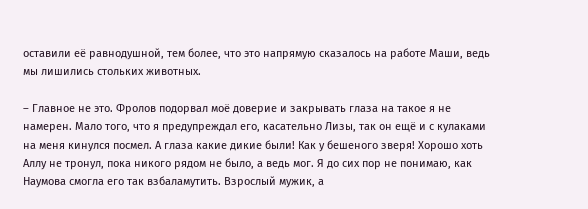оставили её равнодушной, тем более, что это напрямую сказалось на работе Маши, ведь мы лишились стольких животных.

– Главное не это. Фролов подорвал моё доверие и закрывать глаза на такое я не намерен. Мало того, что я предупреждал его, касательно Лизы, так он ещё и с кулаками на меня кинулся посмел. А глаза какие дикие были! Как у бешеного зверя! Хорошо хоть Аллу не тронул, пока никого рядом не было, а ведь мог. Я до сих пор не понимаю, как Наумова смогла его так взбаламутить. Взрослый мужик, а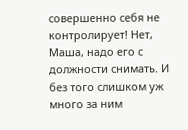совершенно себя не контролирует! Нет, Маша, надо его с должности снимать. И без того слишком уж много за ним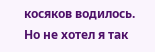косяков водилось. Но не хотел я так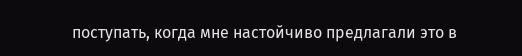поступать, когда мне настойчиво предлагали это в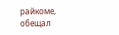райкоме, обещал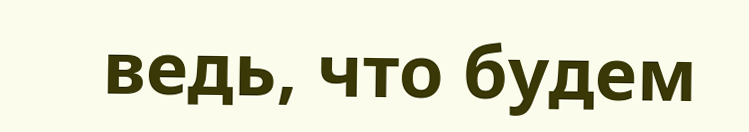ведь, что будем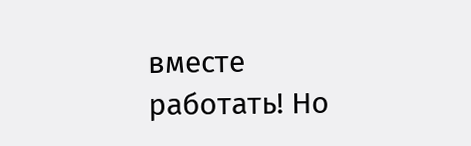вместе работать! Но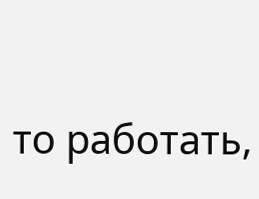то работать,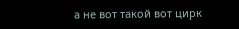а не вот такой вот цирк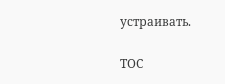устраивать.

TOC